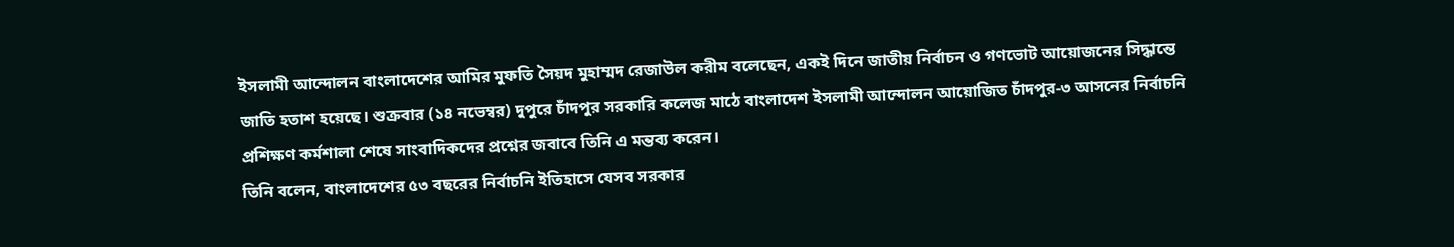ইসলামী আন্দোলন বাংলাদেশের আমির মুফতি সৈয়দ মুহাম্মদ রেজাউল করীম বলেছেন, একই দিনে জাতীয় নির্বাচন ও গণভোট আয়োজনের সিদ্ধান্তে জাতি হতাশ হয়েছে। শুক্রবার (১৪ নভেম্বর) দুপুরে চাঁদপুর সরকারি কলেজ মাঠে বাংলাদেশ ইসলামী আন্দোলন আয়োজিত চাঁদপুর-৩ আসনের নির্বাচনি প্রশিক্ষণ কর্মশালা শেষে সাংবাদিকদের প্রশ্নের জবাবে তিনি এ মন্তব্য করেন।
তিনি বলেন, বাংলাদেশের ৫৩ বছরের নির্বাচনি ইতিহাসে যেসব সরকার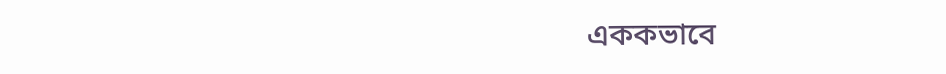এককভাবে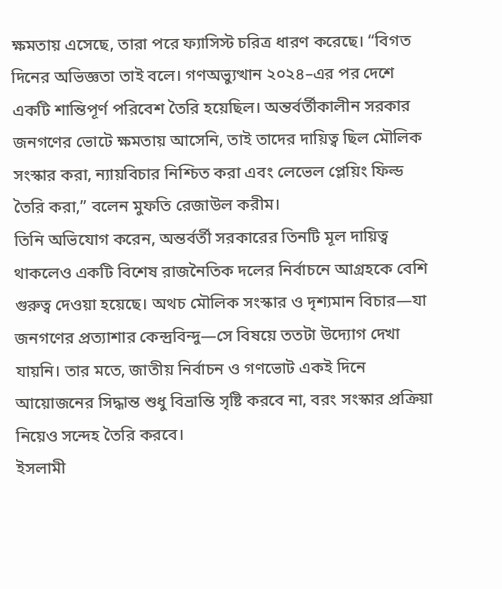ক্ষমতায় এসেছে, তারা পরে ফ্যাসিস্ট চরিত্র ধারণ করেছে। “বিগত দিনের অভিজ্ঞতা তাই বলে। গণঅভ্যুত্থান ২০২৪–এর পর দেশে একটি শান্তিপূর্ণ পরিবেশ তৈরি হয়েছিল। অন্তর্বর্তীকালীন সরকার জনগণের ভোটে ক্ষমতায় আসেনি, তাই তাদের দায়িত্ব ছিল মৌলিক সংস্কার করা, ন্যায়বিচার নিশ্চিত করা এবং লেভেল প্লেয়িং ফিল্ড তৈরি করা,” বলেন মুফতি রেজাউল করীম।
তিনি অভিযোগ করেন, অন্তর্বর্তী সরকারের তিনটি মূল দায়িত্ব থাকলেও একটি বিশেষ রাজনৈতিক দলের নির্বাচনে আগ্রহকে বেশি গুরুত্ব দেওয়া হয়েছে। অথচ মৌলিক সংস্কার ও দৃশ্যমান বিচার—যা জনগণের প্রত্যাশার কেন্দ্রবিন্দু—সে বিষয়ে ততটা উদ্যোগ দেখা যায়নি। তার মতে, জাতীয় নির্বাচন ও গণভোট একই দিনে আয়োজনের সিদ্ধান্ত শুধু বিভ্রান্তি সৃষ্টি করবে না, বরং সংস্কার প্রক্রিয়া নিয়েও সন্দেহ তৈরি করবে।
ইসলামী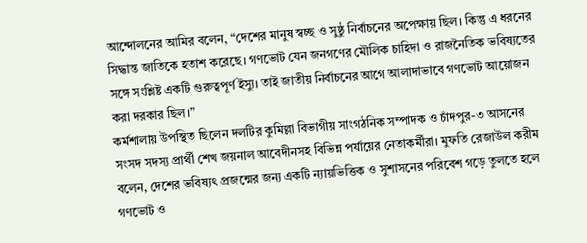আন্দোলনের আমির বলেন, “দেশের মানুষ স্বচ্ছ ও সুষ্ঠু নির্বাচনের অপেক্ষায় ছিল। কিন্তু এ ধরনের সিদ্ধান্ত জাতিকে হতাশ করেছে। গণভোট যেন জনগণের মৌলিক চাহিদা ও রাজনৈতিক ভবিষ্যতের সঙ্গে সংশ্লিষ্ট একটি গুরুত্বপূর্ণ ইস্যু। তাই জাতীয় নির্বাচনের আগে আলাদাভাবে গণভোট আয়োজন করা দরকার ছিল।”
কর্মশালায় উপস্থিত ছিলেন দলটির কুমিল্লা বিভাগীয় সাংগঠনিক সম্পাদক ও চাঁদপুর-৩ আসনের সংসদ সদস্য প্রার্থী শেখ জয়নাল আবেদীনসহ বিভিন্ন পর্যায়ের নেতাকর্মীরা। মুফতি রেজাউল করীম বলেন, দেশের ভবিষ্যৎ প্রজন্মের জন্য একটি ন্যায়ভিত্তিক ও সুশাসনের পরিবেশ গড়ে তুলতে হলে গণভোট ও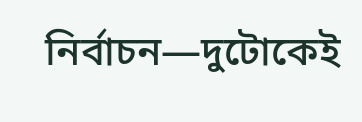নির্বাচন—দুটোকেই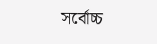সর্বোচ্চ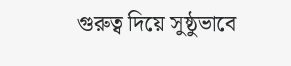গুরুত্ব দিয়ে সুষ্ঠুভাবে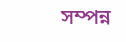সম্পন্ন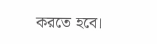করতে হবে।